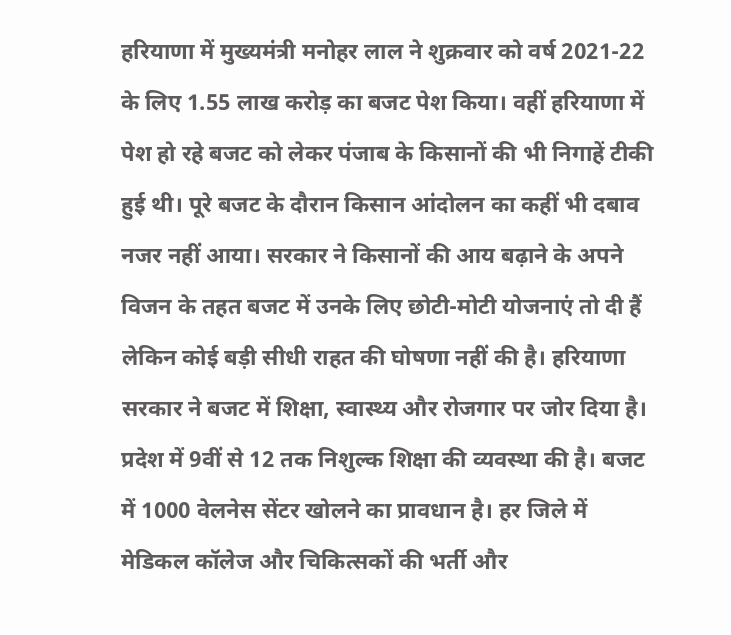हरियाणा में मुख्यमंत्री मनोहर लाल ने शुक्रवार को वर्ष 2021-22 के लिए 1.55 लाख करोड़ का बजट पेश किया। वहीं हरियाणा में पेश हो रहे बजट को लेकर पंजाब के किसानों की भी निगाहें टीकी हुई थी। पूरे बजट के दौरान किसान आंदोलन का कहीं भी दबाव नजर नहीं आया। सरकार ने किसानों की आय बढ़ाने के अपने विजन के तहत बजट में उनके लिए छोटी-मोटी योजनाएं तो दी हैं लेकिन कोई बड़ी सीधी राहत की घोषणा नहीं की है। हरियाणा सरकार ने बजट में शिक्षा, स्वास्थ्य और रोजगार पर जोर दिया है। प्रदेश में 9वीं से 12 तक निशुल्क शिक्षा की व्यवस्था की है। बजट में 1000 वेलनेस सेंटर खोलने का प्रावधान है। हर जिले में मेडिकल कॉलेज और चिकित्सकों की भर्ती और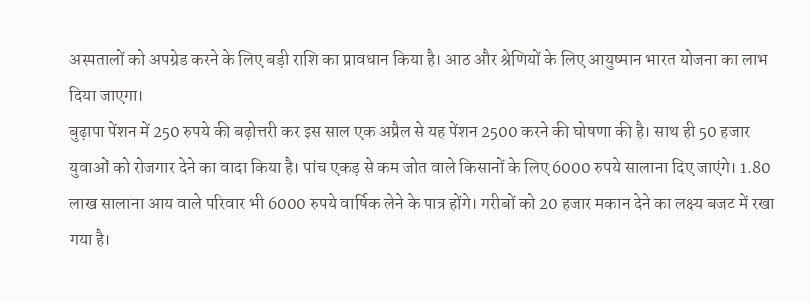अस्पतालों को अपग्रेड करने के लिए बड़ी राशि का प्रावधान किया है। आठ और श्रेणियों के लिए आयुष्मान भारत योजना का लाभ दिया जाएगा।
बुढ़ापा पेंशन में 250 रुपये की बढ़ोत्तरी कर इस साल एक अप्रैल से यह पेंशन 2500 करने की घोषणा की है। साथ ही 50 हजार युवाओं को रोजगार देने का वादा किया है। पांच एकड़ से कम जोत वाले किसानों के लिए 6000 रुपये सालाना दिए जाएंगे। 1.80 लाख सालाना आय वाले परिवार भी 6000 रुपये वार्षिक लेने के पात्र होंगे। गरीबों को 20 हजार मकान देने का लक्ष्य बजट में रखा गया है।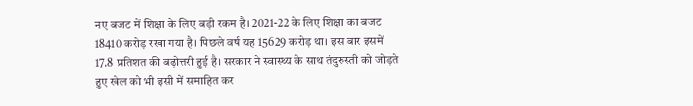नए बजट में शिक्षा के लिए बड़ी रकम है। 2021-22 के लिए शिक्षा का बजट 18410 करोड़ रखा गया है। पिछले वर्ष यह 15629 करोड़ था। इस बार इसमें 17.8 प्रतिशत की बढ़ोत्तरी हुई है। सरकार ने स्वास्थ्य के साथ तंदुरुस्ती को जोड़ते हुए खेल को भी इसी में समाहित कर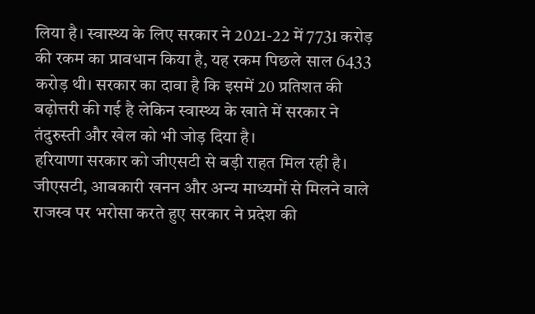लिया है। स्वास्थ्य के लिए सरकार ने 2021-22 में 7731 करोड़ की रकम का प्रावधान किया है, यह रकम पिछले साल 6433 करोड़ थी। सरकार का दावा है कि इसमें 20 प्रतिशत की बढ़ोत्तरी की गई है लेकिन स्वास्थ्य के खाते में सरकार ने तंदुरुस्ती और खेल को भी जोड़ दिया है।
हरियाणा सरकार को जीएसटी से बड़ी राहत मिल रही है। जीएसटी, आबकारी खनन और अन्य माध्यमों से मिलने वाले राजस्व पर भरोसा करते हुए सरकार ने प्रदेश की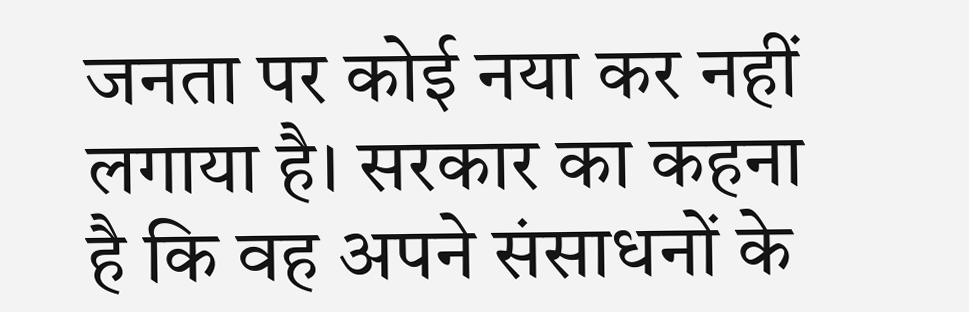जनता पर कोई नया कर नहीं लगाया है। सरकार का कहना है कि वह अपने संसाधनों के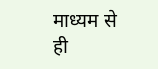माध्यम से ही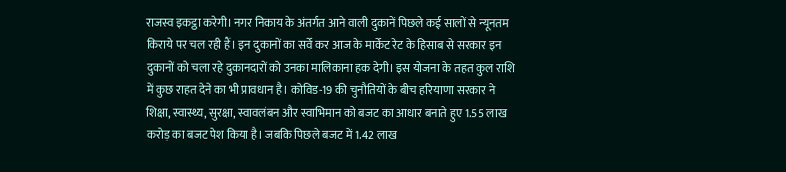राजस्व इकट्ठा करेगी। नगर निकाय के अंतर्गत आने वाली दुकानें पिछले कई सालों से न्यूनतम किराये पर चल रही हैं। इन दुकानों का सर्वे कर आज के मार्केट रेट के हिसाब से सरकार इन दुकानों को चला रहे दुकानदारों को उनका मालिकाना हक देगी। इस योजना के तहत कुल राशि में कुछ राहत देने का भी प्रावधान है। कोविड-19 की चुनौतियों के बीच हरियाणा सरकार ने शिक्षा, स्वास्थ्य, सुरक्षा, स्वावलंबन और स्वाभिमान को बजट का आधार बनाते हुए 1.55 लाख करोड़ का बजट पेश किया है। जबकि पिछले बजट में 1.42 लाख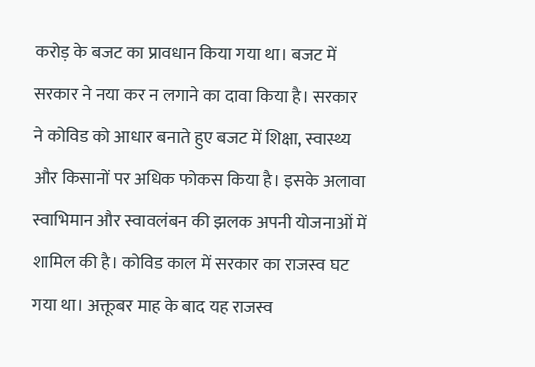करोड़ के बजट का प्रावधान किया गया था। बजट में सरकार ने नया कर न लगाने का दावा किया है। सरकार ने कोविड को आधार बनाते हुए बजट में शिक्षा, स्वास्थ्य और किसानों पर अधिक फोकस किया है। इसके अलावा स्वाभिमान और स्वावलंबन की झलक अपनी योजनाओं में शामिल की है। कोविड काल में सरकार का राजस्व घट गया था। अक्तूबर माह के बाद यह राजस्व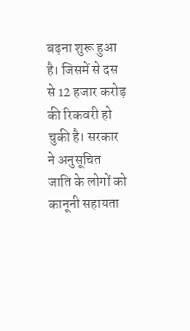बढ़ना शुरू हुआ है। जिसमें से दस से 12 हजार करोड़ की रिकवरी हो चुकी है। सरकार ने अनुसूचित जाति के लोगों को कानूनी सहायता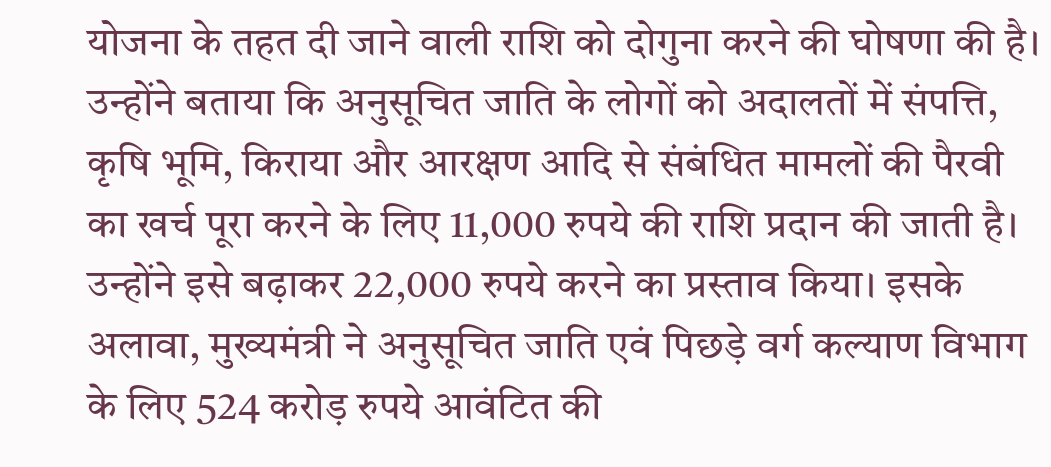योजना के तहत दी जाने वाली राशि को दोगुना करने की घोषणा की है। उन्होंने बताया कि अनुसूचित जाति के लोगों को अदालतों में संपत्ति, कृषि भूमि, किराया और आरक्षण आदि से संबंधित मामलों की पैरवी का खर्च पूरा करने के लिए 11,000 रुपये की राशि प्रदान की जाती है। उन्होंने इसे बढ़ाकर 22,000 रुपये करने का प्रस्ताव किया। इसके अलावा, मुख्यमंत्री ने अनुसूचित जाति एवं पिछड़े वर्ग कल्याण विभाग के लिए 524 करोड़ रुपये आवंटित की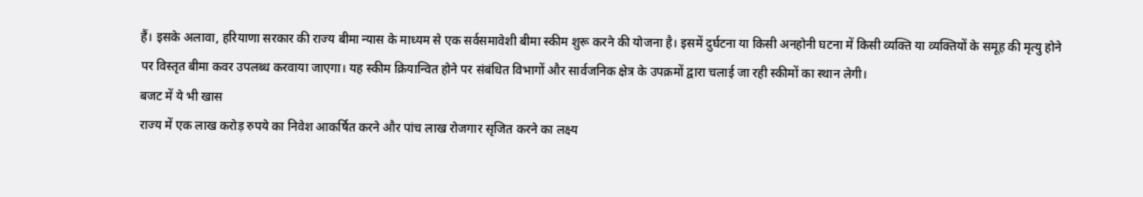हैं। इसके अलावा, हरियाणा सरकार की राज्य बीमा न्यास के माध्यम से एक सर्वसमावेशी बीमा स्कीम शुरू करने की योजना है। इसमें दुर्घटना या किसी अनहोनी घटना में किसी व्यक्ति या व्यक्तियों के समूह की मृत्यु होने पर विस्तृत बीमा कवर उपलब्ध करवाया जाएगा। यह स्कीम क्रियान्वित होने पर संबंधित विभागों और सार्वजनिक क्षेत्र के उपक्रमों द्वारा चलाई जा रही स्कीमों का स्थान लेगी।
बजट में ये भी खास
राज्य में एक लाख करोड़ रुपये का निवेश आकर्षित करने और पांच लाख रोजगार सृजित करने का लक्ष्य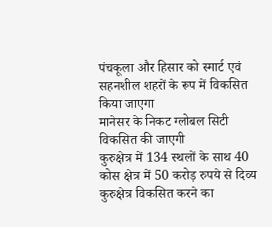पंचकूला और हिसार को स्मार्ट एवं सहनशील शहरों के रूप में विकसित किया जाएगा
मानेसर के निकट ग्लोबल सिटी विकसित की जाएगी
कुरुक्षेत्र में 134 स्थलों के साथ 40 कोस क्षेत्र में 50 करोड़ रुपये से दिव्य कुरुक्षेत्र विकसित करने का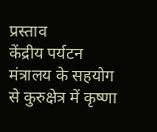प्रस्ताव
केंद्रीय पर्यटन मंत्रालय के सहयोग से कुरुक्षेत्र में कृष्णा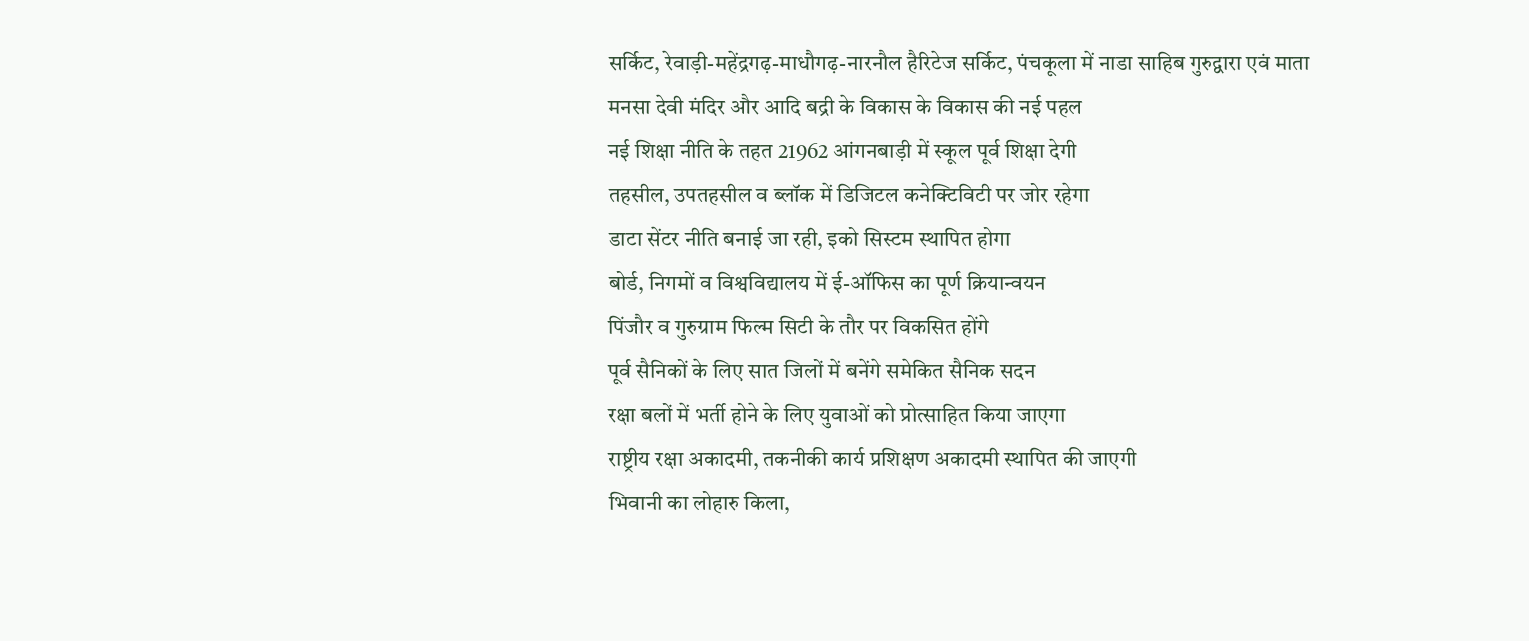सर्किट, रेवाड़ी-महेंद्रगढ़-माधौगढ़-नारनौल हैरिटेज सर्किट, पंचकूला में नाडा साहिब गुरुद्वारा एवं माता मनसा देवी मंदिर और आदि बद्री के विकास के विकास की नई पहल
नई शिक्षा नीति के तहत 21962 आंगनबाड़ी में स्कूल पूर्व शिक्षा देगी
तहसील, उपतहसील व ब्लॉक में डिजिटल कनेक्टिविटी पर जोर रहेगा
डाटा सेंटर नीति बनाई जा रही, इको सिस्टम स्थापित होगा
बोर्ड, निगमों व विश्वविद्यालय में ई-ऑफिस का पूर्ण क्रियान्वयन
पिंजौर व गुरुग्राम फिल्म सिटी के तौर पर विकसित होंगे
पूर्व सैनिकों के लिए सात जिलों में बनेंगे समेकित सैनिक सदन
रक्षा बलों में भर्ती होने के लिए युवाओं को प्रोत्साहित किया जाएगा
राष्ट्रीय रक्षा अकादमी, तकनीकी कार्य प्रशिक्षण अकादमी स्थापित की जाएगी
भिवानी का लोहारु किला,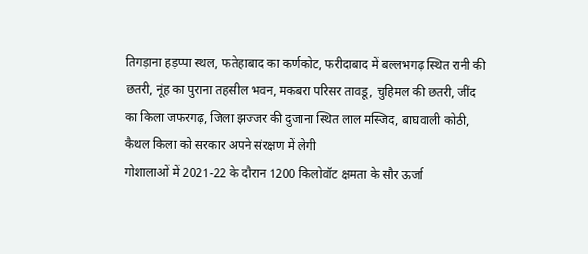तिगड़ाना हड़प्पा स्थल, फतेहाबाद का कर्णकोट, फरीदाबाद में बल्लभगढ़ स्थित रानी की छतरी, नूंह का पुराना तहसील भवन, मकबरा परिसर तावडू, चुहिमल की छतरी, जींद का किला जफरगढ़, जिला झज्जर की दुजाना स्थित लाल मस्जिद, बाघवाली कोठी, कैथल किला को सरकार अपने संरक्षण में लेगी
गोशालाओं में 2021-22 के दौरान 1200 किलोवॉट क्षमता के सौर ऊर्जा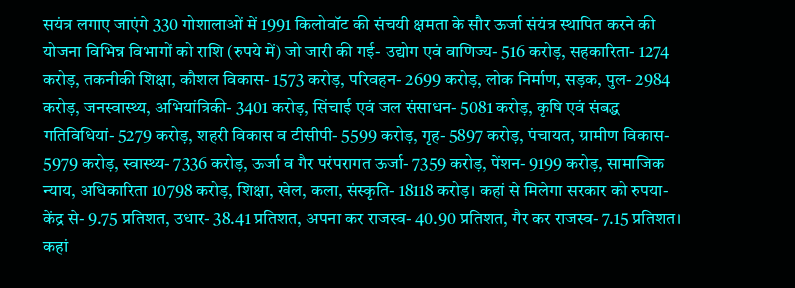सयंत्र लगाए जाएंगे 330 गोशालाओं में 1991 किलोवॉट की संचयी क्षमता के सौर ऊर्जा संयंत्र स्थापित करने की योजना विभिन्न विभागों को राशि (रुपये में) जो जारी की गई- उद्योग एवं वाणिज्य- 516 करोड़, सहकारिता- 1274 करोड़, तकनीकी शिक्षा, कौशल विकास- 1573 करोड़, परिवहन- 2699 करोड़, लोक निर्माण, सड़क, पुल- 2984 करोड़, जनस्वास्थ्य, अभियांत्रिकी- 3401 करोड़, सिंचाई एवं जल संसाधन- 5081 करोड़, कृषि एवं संबद्ध गतिविधियां- 5279 करोड़, शहरी विकास व टीसीपी- 5599 करोड़, गृह- 5897 करोड़, पंचायत, ग्रामीण विकास- 5979 करोड़, स्वास्थ्य- 7336 करोड़, ऊर्जा व गैर परंपरागत ऊर्जा- 7359 करोड़, पेंशन- 9199 करोड़, सामाजिक न्याय, अधिकारिता 10798 करोड़, शिक्षा, खेल, कला, संस्कृति- 18118 करोड़। कहां से मिलेगा सरकार को रुपया- केंद्र से- 9.75 प्रतिशत, उधार- 38.41 प्रतिशत, अपना कर राजस्व- 40.90 प्रतिशत, गैर कर राजस्व- 7.15 प्रतिशत। कहां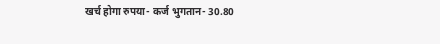खर्च होगा रुपया- कर्ज भुगतान- 30.80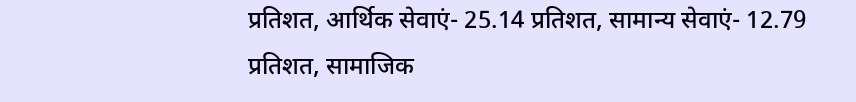प्रतिशत, आर्थिक सेवाएं- 25.14 प्रतिशत, सामान्य सेवाएं- 12.79 प्रतिशत, सामाजिक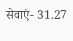सेवाएं- 31.27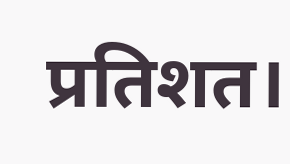प्रतिशत।